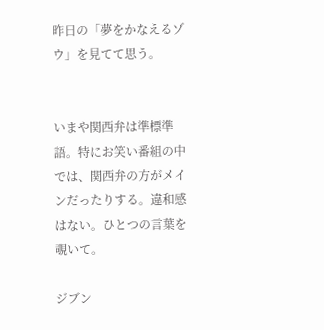昨日の「夢をかなえるゾウ」を見てて思う。


いまや関西弁は準標準語。特にお笑い番組の中では、関西弁の方がメインだったりする。違和感はない。ひとつの言葉を覗いて。

ジブン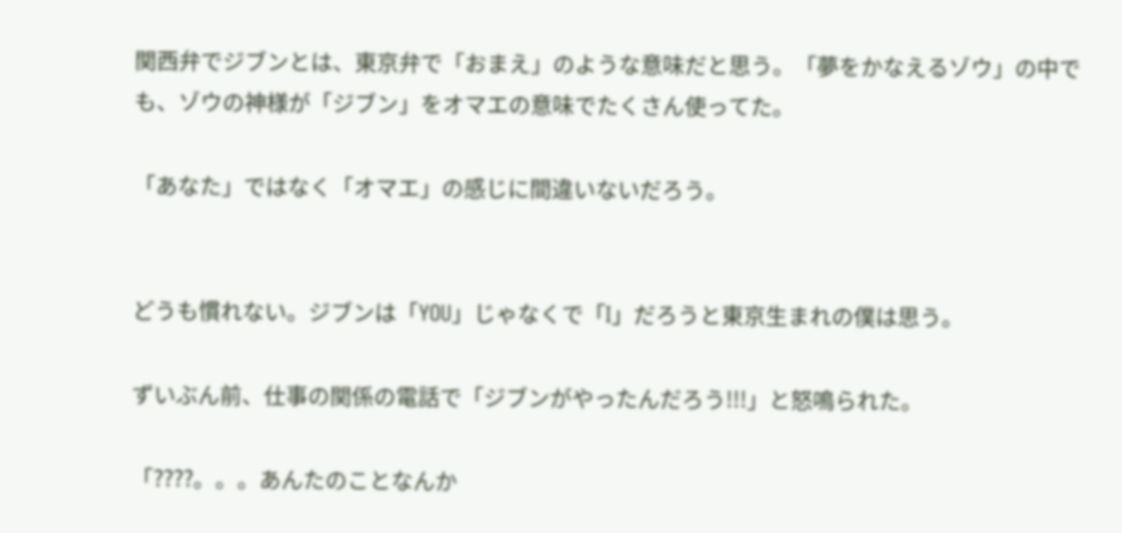関西弁でジブンとは、東京弁で「おまえ」のような意味だと思う。「夢をかなえるゾウ」の中でも、ゾウの神様が「ジブン」をオマエの意味でたくさん使ってた。

「あなた」ではなく「オマエ」の感じに間違いないだろう。


どうも慣れない。ジブンは「YOU」じゃなくで「I」だろうと東京生まれの僕は思う。

ずいぶん前、仕事の関係の電話で「ジブンがやったんだろう!!!」と怒鳴られた。

「????。。。あんたのことなんか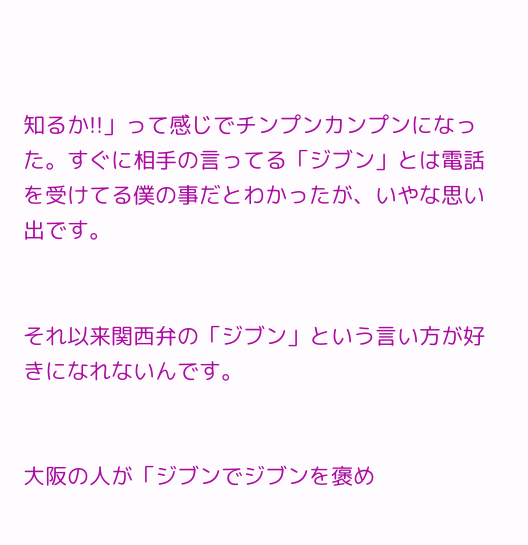知るか!!」って感じでチンプンカンプンになった。すぐに相手の言ってる「ジブン」とは電話を受けてる僕の事だとわかったが、いやな思い出です。


それ以来関西弁の「ジブン」という言い方が好きになれないんです。


大阪の人が「ジブンでジブンを褒め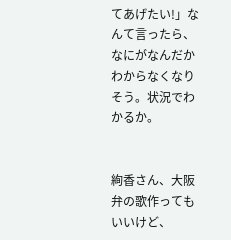てあげたい!」なんて言ったら、なにがなんだかわからなくなりそう。状況でわかるか。


絢香さん、大阪弁の歌作ってもいいけど、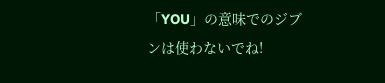「YOU」の意味でのジブンは使わないでね!